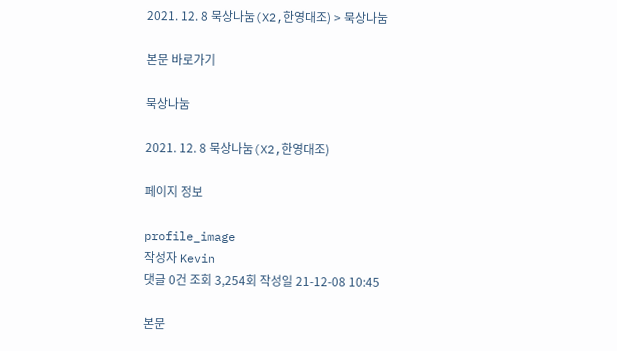2021. 12. 8 묵상나눔(X2,한영대조) > 묵상나눔

본문 바로가기

묵상나눔

2021. 12. 8 묵상나눔(X2,한영대조)

페이지 정보

profile_image
작성자 Kevin
댓글 0건 조회 3,254회 작성일 21-12-08 10:45

본문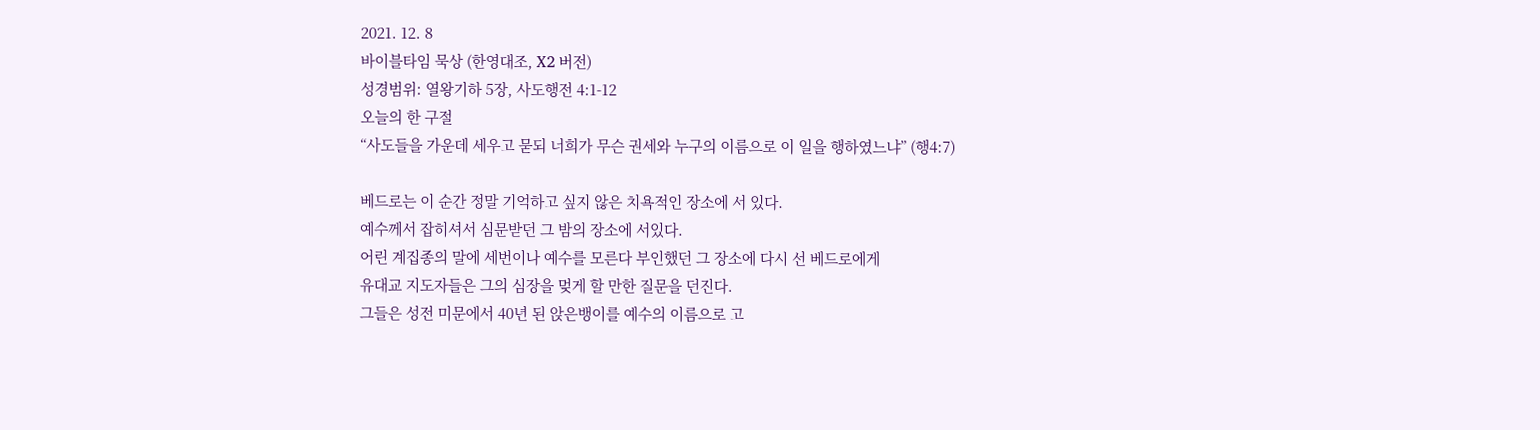2021. 12. 8
바이블타임 묵상 (한영대조, X2 버전)
성경범위: 열왕기하 5장, 사도행전 4:1-12
오늘의 한 구절
“사도들을 가운데 세우고 묻되 너희가 무슨 권세와 누구의 이름으로 이 일을 행하였느냐” (행4:7)

베드로는 이 순간 정말 기억하고 싶지 않은 치욕적인 장소에 서 있다.
예수께서 잡히셔서 심문받던 그 밤의 장소에 서있다.
어린 계집종의 말에 세번이나 예수를 모른다 부인했던 그 장소에 다시 선 베드로에게
유대교 지도자들은 그의 심장을 멎게 할 만한 질문을 던진다.
그들은 성전 미문에서 40년 된 앉은뱅이를 예수의 이름으로 고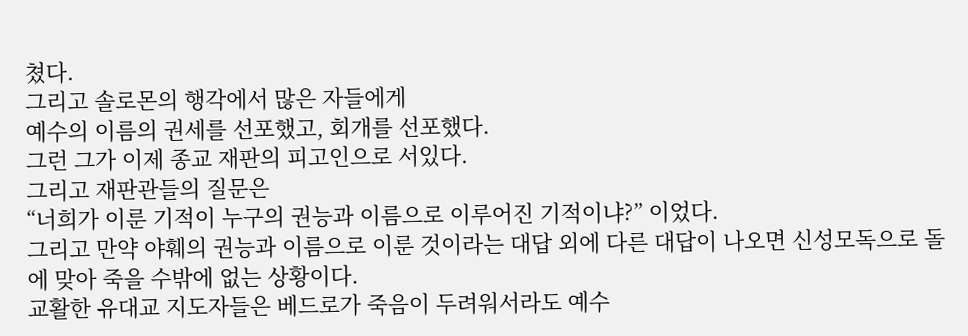쳤다.
그리고 솔로몬의 행각에서 많은 자들에게
예수의 이름의 권세를 선포했고, 회개를 선포했다.
그런 그가 이제 종교 재판의 피고인으로 서있다.
그리고 재판관들의 질문은
“너희가 이룬 기적이 누구의 권능과 이름으로 이루어진 기적이냐?” 이었다.
그리고 만약 야훼의 권능과 이름으로 이룬 것이라는 대답 외에 다른 대답이 나오면 신성모독으로 돌에 맞아 죽을 수밖에 없는 상황이다.
교활한 유대교 지도자들은 베드로가 죽음이 두려워서라도 예수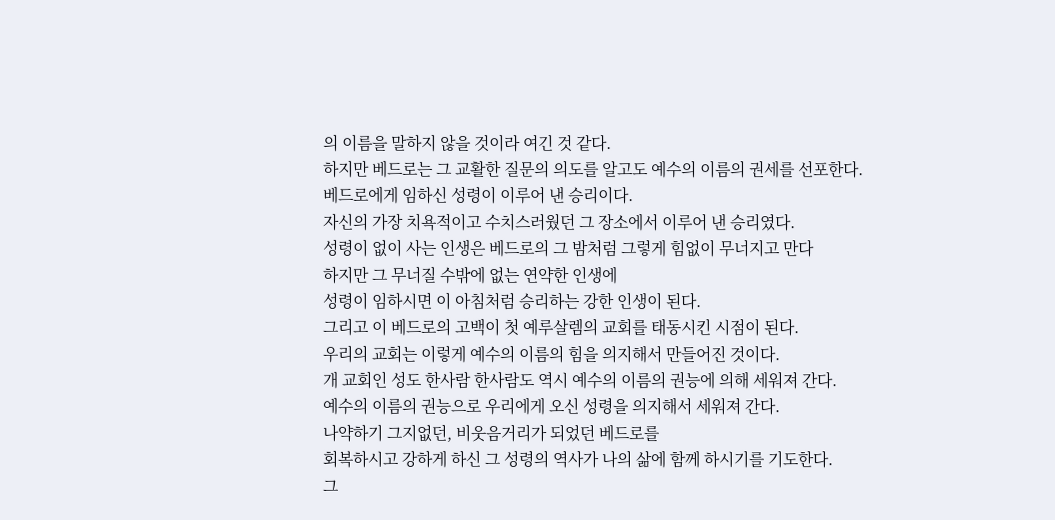의 이름을 말하지 않을 것이라 여긴 것 같다.
하지만 베드로는 그 교활한 질문의 의도를 알고도 예수의 이름의 권세를 선포한다.
베드로에게 임하신 성령이 이루어 낸 승리이다.
자신의 가장 치욕적이고 수치스러웠던 그 장소에서 이루어 낸 승리였다.
성령이 없이 사는 인생은 베드로의 그 밤처럼 그렇게 힘없이 무너지고 만다
하지만 그 무너질 수밖에 없는 연약한 인생에
성령이 임하시면 이 아침처럼 승리하는 강한 인생이 된다.
그리고 이 베드로의 고백이 첫 예루살렘의 교회를 태동시킨 시점이 된다.
우리의 교회는 이렇게 예수의 이름의 힘을 의지해서 만들어진 것이다.
개 교회인 성도 한사람 한사람도 역시 예수의 이름의 권능에 의해 세워져 간다.
예수의 이름의 권능으로 우리에게 오신 성령을 의지해서 세워져 간다.
나약하기 그지없던, 비웃음거리가 되었던 베드로를
회복하시고 강하게 하신 그 성령의 역사가 나의 삶에 함께 하시기를 기도한다.
그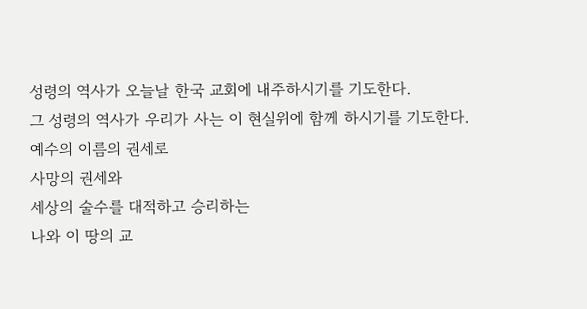성령의 역사가 오늘날 한국 교회에 내주하시기를 기도한다.
그 성령의 역사가 우리가 사는 이 현실위에 함께 하시기를 기도한다.
예수의 이름의 권세로
사망의 권세와
세상의 술수를 대적하고 승리하는
나와 이 땅의 교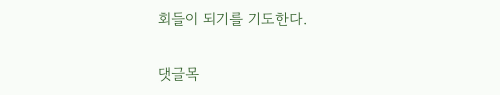회들이 되기를 기도한다.

댓글목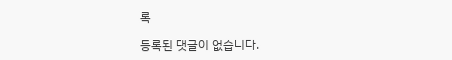록

등록된 댓글이 없습니다.